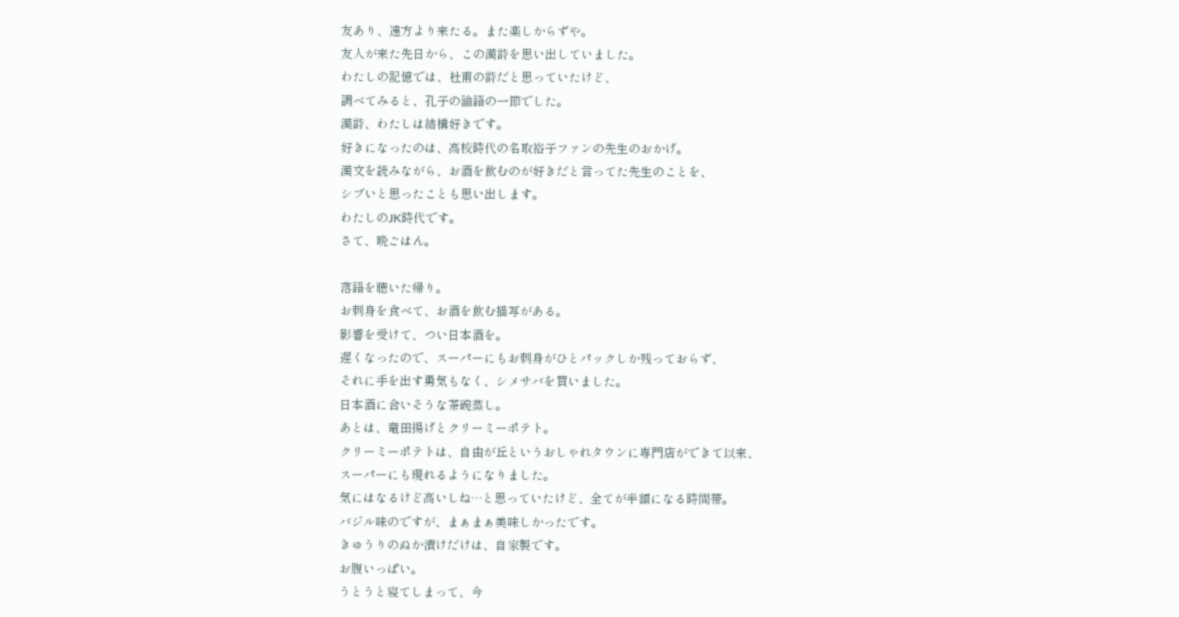友あり、遠方より来たる。また楽しからずや。
友人が来た先日から、この漢詩を思い出していました。
わたしの記憶では、杜甫の詩だと思っていたけど、
調べてみると、孔子の論語の一節でした。
漢詩、わたしは結構好きです。
好きになったのは、高校時代の名取裕子ファンの先生のおかげ。
漢文を読みながら、お酒を飲むのが好きだと言ってた先生のことを、
シブいと思ったことも思い出します。
わたしのJK時代です。
さて、晩ごはん。

落語を聴いた帰り。
お刺身を食べて、お酒を飲む描写がある。
影響を受けて、つい日本酒を。
遅くなったので、スーパーにもお刺身がひとパックしか残っておらず、
それに手を出す勇気もなく、シメサバを買いました。
日本酒に合いそうな茶碗蒸し。
あとは、竜田揚げとクリーミーポテト。
クリーミーポテトは、自由が丘というおしゃれタウンに専門店ができて以来、
スーパーにも現れるようになりました。
気にはなるけど高いしね…と思っていたけど、全てが半額になる時間帯。
バジル味のですが、まぁまぁ美味しかったです。
きゅうりのぬか漬けだけは、自家製です。
お腹いっぱい。
うとうと寝てしまって、今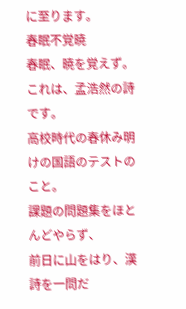に至ります。
春眠不覚暁
春眠、暁を覚えず。
これは、孟浩然の詩です。
高校時代の春休み明けの国語のテストのこと。
課題の問題集をほとんどやらず、
前日に山をはり、漢詩を一問だ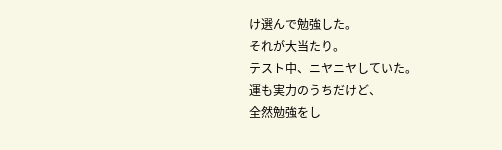け選んで勉強した。
それが大当たり。
テスト中、ニヤニヤしていた。
運も実力のうちだけど、
全然勉強をし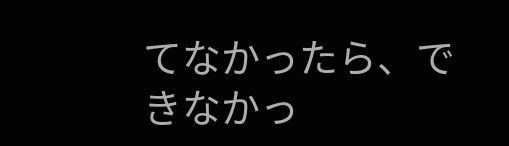てなかったら、できなかっ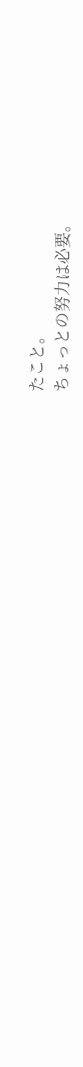たこと。
ちょっとの努力は必要。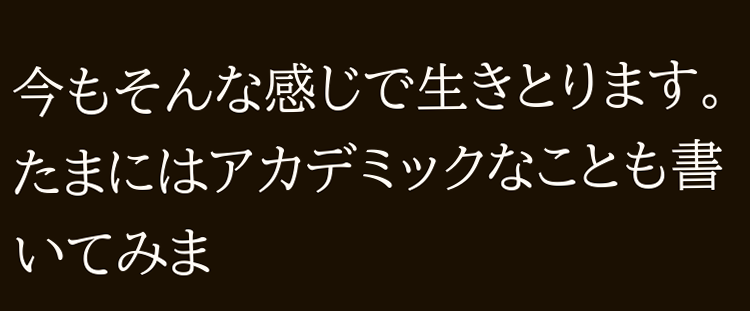今もそんな感じで生きとります。
たまにはアカデミックなことも書いてみま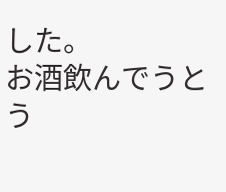した。
お酒飲んでうとう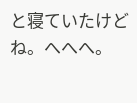と寝ていたけどね。へへへ。